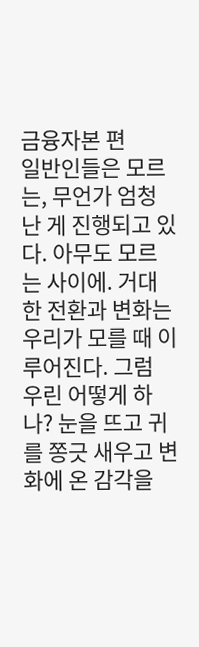금융자본 편
일반인들은 모르는, 무언가 엄청난 게 진행되고 있다. 아무도 모르는 사이에. 거대한 전환과 변화는 우리가 모를 때 이루어진다. 그럼 우린 어떻게 하나? 눈을 뜨고 귀를 쫑긋 새우고 변화에 온 감각을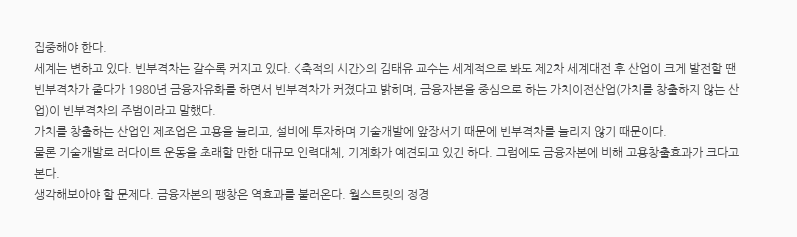집중해야 한다.
세계는 변하고 있다. 빈부격차는 갈수록 커지고 있다. <축적의 시간>의 김태유 교수는 세계적으로 봐도 제2차 세계대전 후 산업이 크게 발전할 땐 빈부격차가 줄다가 1980년 금융자유화를 하면서 빈부격차가 커졌다고 밝히며, 금융자본을 중심으로 하는 가치이전산업(가치를 창출하지 않는 산업)이 빈부격차의 주범이라고 말했다.
가치를 창출하는 산업인 제조업은 고용을 늘리고, 설비에 투자하며 기술개발에 앞장서기 때문에 빈부격차를 늘리지 않기 때문이다.
물론 기술개발로 러다이트 운동을 초래할 만한 대규모 인력대체, 기계화가 예견되고 있긴 하다. 그럼에도 금융자본에 비해 고용창출효과가 크다고 본다.
생각해보아야 할 문제다. 금융자본의 팽창은 역효과를 불러온다. 월스트릿의 정경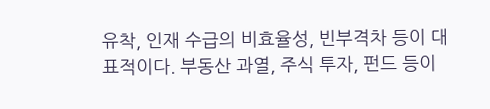유착, 인재 수급의 비효율성, 빈부격차 등이 대표적이다. 부동산 과열, 주식 투자, 펀드 등이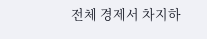전체 경제서 차지하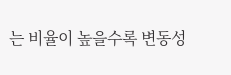는 비율이 높을수록 변동성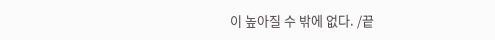이 높아질 수 밖에 없다. /끝